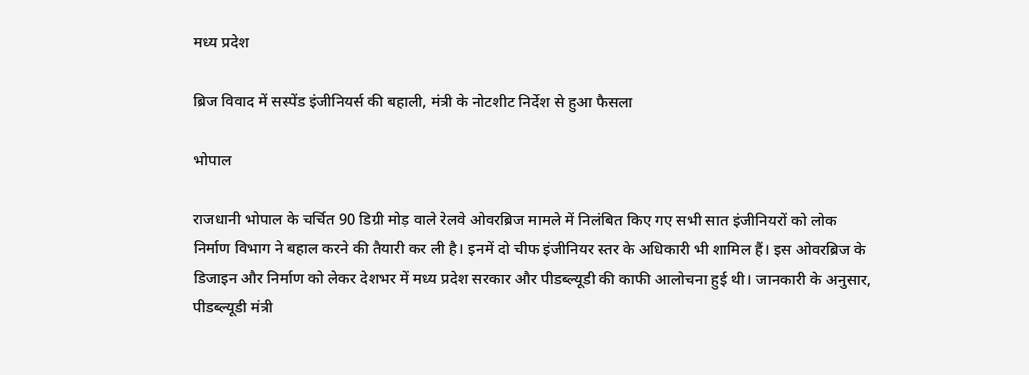मध्य प्रदेश

ब्रिज विवाद में सस्पेंड इंजीनियर्स की बहाली, मंत्री के नोटशीट निर्देश से हुआ फैसला

भोपाल

राजधानी भोपाल के चर्चित 90 डिग्री मोड़ वाले रेलवे ओवरब्रिज मामले में निलंबित किए गए सभी सात इंजीनियरों को लोक निर्माण विभाग ने बहाल करने की तैयारी कर ली है। इनमें दो चीफ इंजीनियर स्तर के अधिकारी भी शामिल हैं। इस ओवरब्रिज के डिजाइन और निर्माण को लेकर देशभर में मध्य प्रदेश सरकार और पीडब्ल्यूडी की काफी आलोचना हुई थी। जानकारी के अनुसार, पीडब्ल्यूडी मंत्री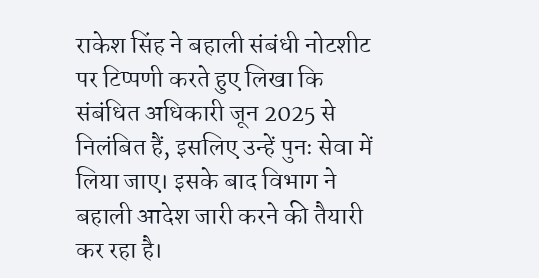राकेश सिंह ने बहाली संबंधी नोटशीट पर टिप्पणी करते हुए लिखा कि संबंधित अधिकारी जून 2025 से निलंबित हैं, इसलिए उन्हें पुनः सेवा में लिया जाए। इसके बाद विभाग ने बहाली आदेश जारी करने की तैयारी कर रहा है।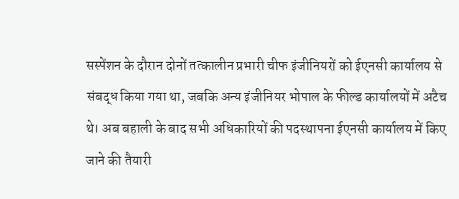सस्पेंशन के दौरान दोनों तत्कालीन प्रभारी चीफ इंजीनियरों को ईएनसी कार्यालय से संबद्ध किया गया था, जबकि अन्य इंजीनियर भोपाल के फील्ड कार्यालयों में अटैच थे। अब बहाली के बाद सभी अधिकारियों की पदस्थापना ईएनसी कार्यालय में किए जाने की तैयारी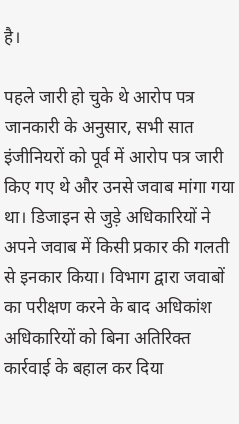है।

पहले जारी हो चुके थे आरोप पत्र
जानकारी के अनुसार, सभी सात इंजीनियरों को पूर्व में आरोप पत्र जारी किए गए थे और उनसे जवाब मांगा गया था। डिजाइन से जुड़े अधिकारियों ने अपने जवाब में किसी प्रकार की गलती से इनकार किया। विभाग द्वारा जवाबों का परीक्षण करने के बाद अधिकांश अधिकारियों को बिना अतिरिक्त कार्रवाई के बहाल कर दिया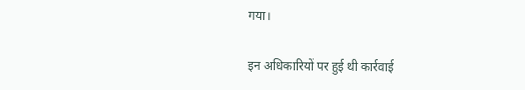गया।

इन अधिकारियों पर हुई थी कार्रवाई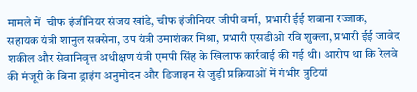मामले में  चीफ इंजीनियर संजय खांडे, चीफ इंजीनियर जीपी वर्मा,  प्रभारी ईई शबाना रज्जाक, सहायक यंत्री शानुल सक्सेना, उप यंत्री उमाशंकर मिश्रा, प्रभारी एसडीओ रवि शुक्ला, प्रभारी ईई जावेद शकील और सेवानिवृत्त अधीक्षण यंत्री एमपी सिंह के खिलाफ कार्रवाई की गई थी। आरोप था कि रेलवे की मंजूरी के बिना ड्राइंग अनुमोदन और डिजाइन से जुड़ी प्रक्रियाओं में गंभीर त्रुटियां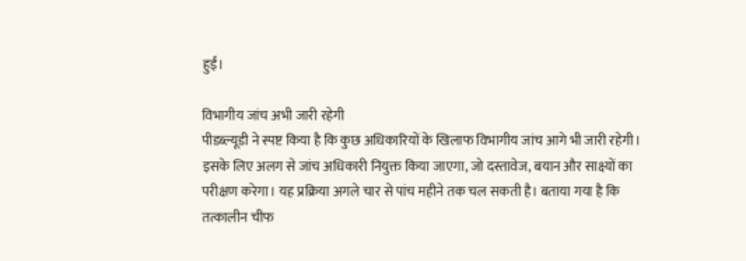हुईं।

विभागीय जांच अभी जारी रहेगी
पीडब्ल्यूडी ने स्पष्ट किया है कि कुछ अधिकारियों के खिलाफ विभागीय जांच आगे भी जारी रहेगी। इसके लिए अलग से जांच अधिकारी नियुक्त किया जाएगा, जो दस्तावेज, बयान और साक्ष्यों का परीक्षण करेगा। यह प्रक्रिया अगले चार से पांच महीने तक चल सकती है। बताया गया है कि तत्कालीन चीफ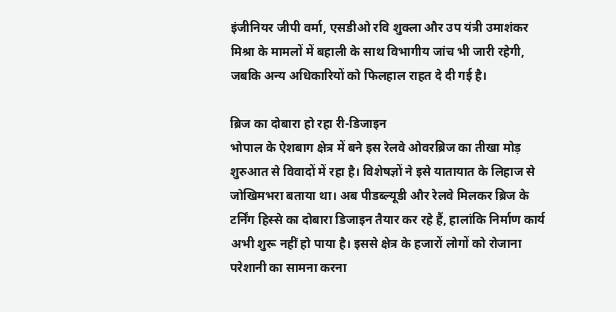इंजीनियर जीपी वर्मा, एसडीओ रवि शुक्ला और उप यंत्री उमाशंकर मिश्रा के मामलों में बहाली के साथ विभागीय जांच भी जारी रहेगी, जबकि अन्य अधिकारियों को फिलहाल राहत दे दी गई है।

ब्रिज का दोबारा हो रहा री-डिजाइन
भोपाल के ऐशबाग क्षेत्र में बने इस रेलवे ओवरब्रिज का तीखा मोड़ शुरुआत से विवादों में रहा है। विशेषज्ञों ने इसे यातायात के लिहाज से जोखिमभरा बताया था। अब पीडब्ल्यूडी और रेलवे मिलकर ब्रिज के टर्निंग हिस्से का दोबारा डिजाइन तैयार कर रहे हैं, हालांकि निर्माण कार्य अभी शुरू नहीं हो पाया है। इससे क्षेत्र के हजारों लोगों को रोजाना परेशानी का सामना करना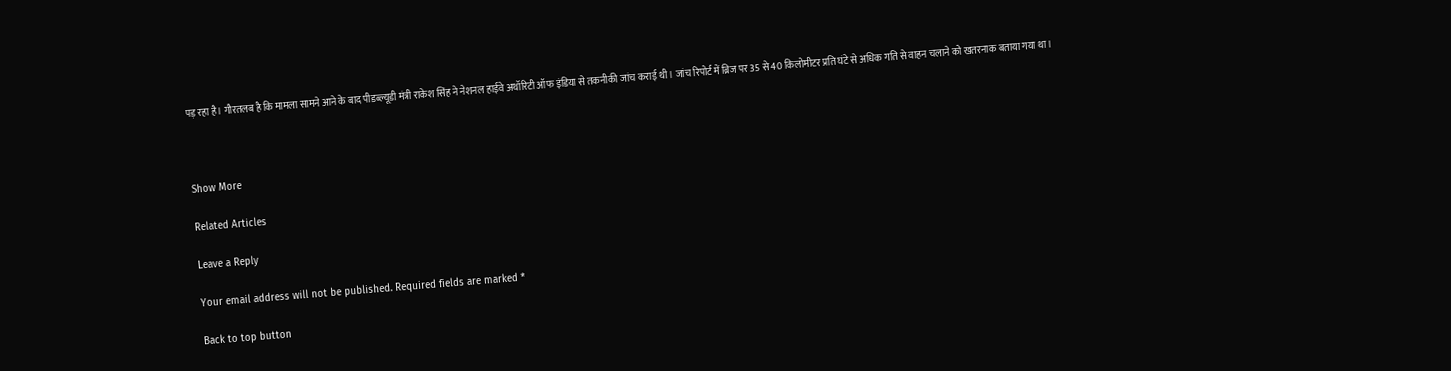पड़ रहा है। गौरतलब है कि मामला सामने आने के बाद पीडब्ल्यूडी मंत्री राकेश सिंह ने नेशनल हाईवे अथॉरिटी ऑफ इंडिया से तकनीकी जांच कराई थी। जांच रिपोर्ट में ब्रिज पर 35 से 40 किलोमीटर प्रति घंटे से अधिक गति से वाहन चलाने को खतरनाक बताया गया था।



Show More

Related Articles

Leave a Reply

Your email address will not be published. Required fields are marked *

Back to top button